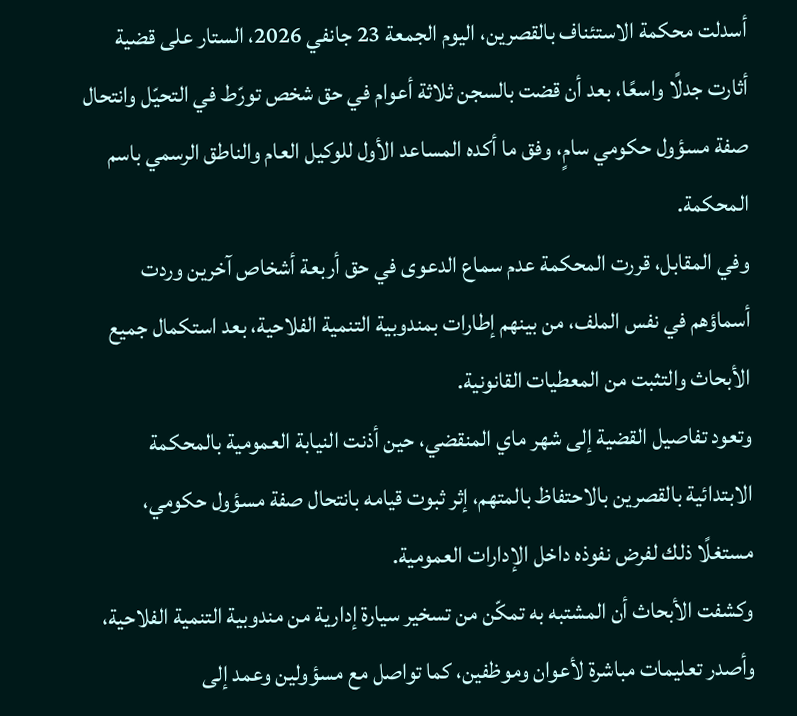أسدلت محكمة الاستئناف بالقصرين، اليوم الجمعة 23 جانفي 2026، الستار على قضية أثارت جدلًا واسعًا، بعد أن قضت بالسجن ثلاثة أعوام في حق شخص تورّط في التحيّل وانتحال صفة مسؤول حكومي سامٍ، وفق ما أكده المساعد الأول للوكيل العام والناطق الرسمي باسم المحكمة.
وفي المقابل، قررت المحكمة عدم سماع الدعوى في حق أربعة أشخاص آخرين وردت أسماؤهم في نفس الملف، من بينهم إطارات بمندوبية التنمية الفلاحية، بعد استكمال جميع الأبحاث والتثبت من المعطيات القانونية.
وتعود تفاصيل القضية إلى شهر ماي المنقضي، حين أذنت النيابة العمومية بالمحكمة الابتدائية بالقصرين بالاحتفاظ بالمتهم، إثر ثبوت قيامه بانتحال صفة مسؤول حكومي، مستغلًا ذلك لفرض نفوذه داخل الإدارات العمومية.
وكشفت الأبحاث أن المشتبه به تمكّن من تسخير سيارة إدارية من مندوبية التنمية الفلاحية، وأصدر تعليمات مباشرة لأعوان وموظفين، كما تواصل مع مسؤولين وعمد إلى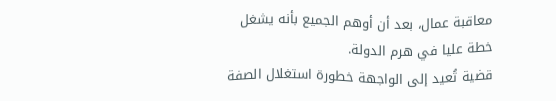معاقبة عمال، بعد أن أوهم الجميع بأنه يشغل خطة عليا في هرم الدولة.
قضية تُعيد إلى الواجهة خطورة استغلال الصفة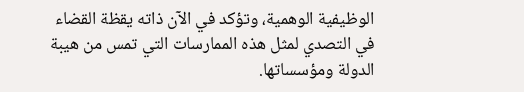الوظيفية الوهمية، وتؤكد في الآن ذاته يقظة القضاء في التصدي لمثل هذه الممارسات التي تمس من هيبة الدولة ومؤسساتها.